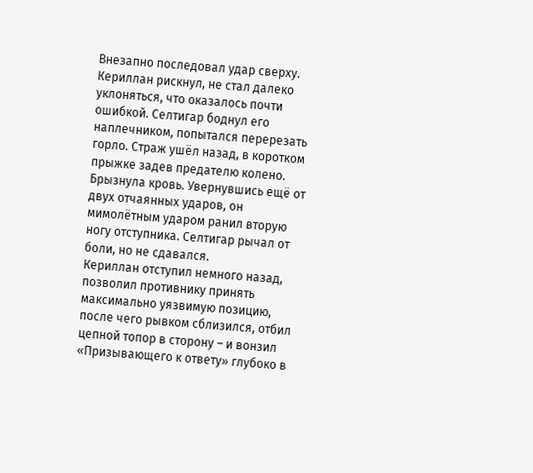Внезапно последовал удар сверху. Кериллан рискнул, не стал далеко уклоняться, что оказалось почти ошибкой. Селтигар боднул его наплечником, попытался перерезать горло. Страж ушёл назад, в коротком прыжке задев предателю колено. Брызнула кровь. Увернувшись ещё от двух отчаянных ударов, он мимолётным ударом ранил вторую ногу отступника. Селтигар рычал от боли, но не сдавался.
Кериллан отступил немного назад, позволил противнику принять максимально уязвимую позицию, после чего рывком сблизился, отбил цепной топор в сторону – и вонзил «Призывающего к ответу» глубоко в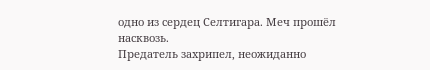одно из сердец Селтигара. Меч прошёл насквозь.
Предатель захрипел, неожиданно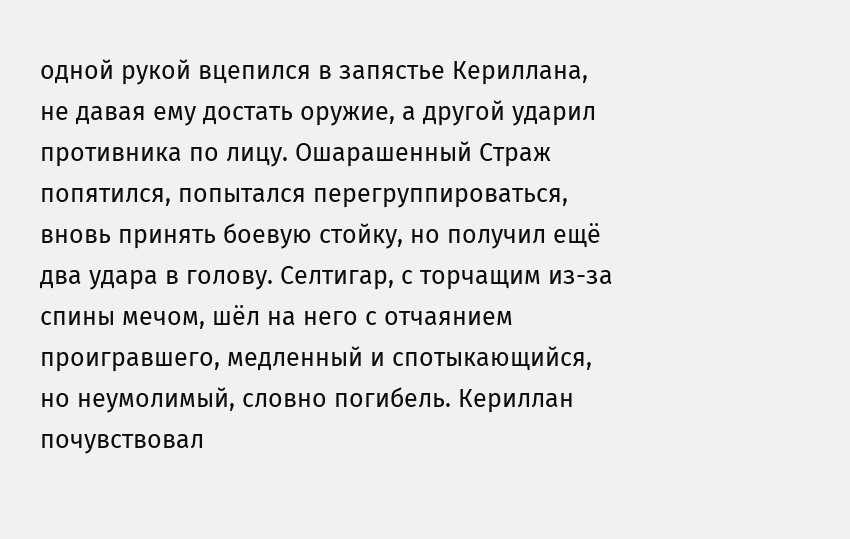одной рукой вцепился в запястье Кериллана, не давая ему достать оружие, а другой ударил противника по лицу. Ошарашенный Страж попятился, попытался перегруппироваться, вновь принять боевую стойку, но получил ещё два удара в голову. Селтигар, с торчащим из-за спины мечом, шёл на него с отчаянием проигравшего, медленный и спотыкающийся, но неумолимый, словно погибель. Кериллан почувствовал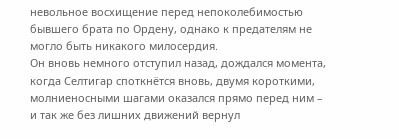невольное восхищение перед непоколебимостью бывшего брата по Ордену, однако к предателям не могло быть никакого милосердия.
Он вновь немного отступил назад, дождался момента, когда Селтигар споткнётся вновь, двумя короткими, молниеносными шагами оказался прямо перед ним – и так же без лишних движений вернул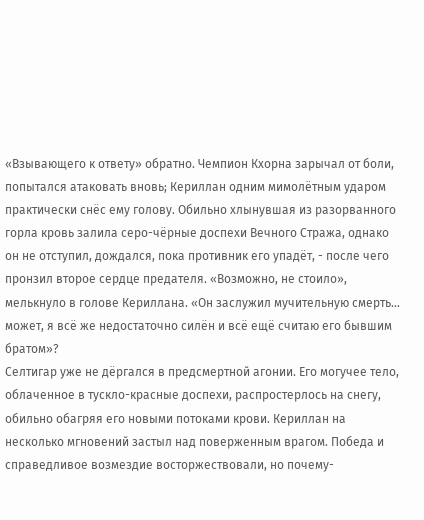«Взывающего к ответу» обратно. Чемпион Кхорна зарычал от боли, попытался атаковать вновь; Кериллан одним мимолётным ударом практически снёс ему голову. Обильно хлынувшая из разорванного горла кровь залила серо-чёрные доспехи Вечного Стража, однако он не отступил, дождался, пока противник его упадёт, - после чего пронзил второе сердце предателя. «Возможно, не стоило», мелькнуло в голове Кериллана. «Он заслужил мучительную смерть… может, я всё же недостаточно силён и всё ещё считаю его бывшим братом»?
Селтигар уже не дёргался в предсмертной агонии. Его могучее тело, облаченное в тускло-красные доспехи, распростерлось на снегу, обильно обагряя его новыми потоками крови. Кериллан на несколько мгновений застыл над поверженным врагом. Победа и справедливое возмездие восторжествовали, но почему-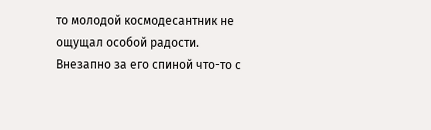то молодой космодесантник не ощущал особой радости.
Внезапно за его спиной что-то с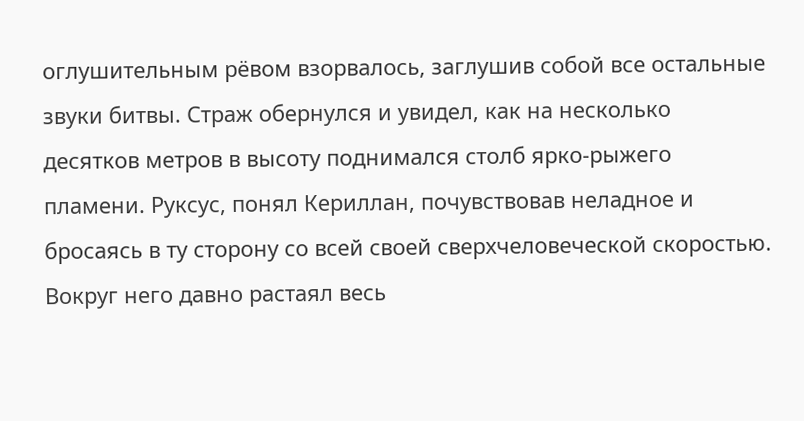оглушительным рёвом взорвалось, заглушив собой все остальные звуки битвы. Страж обернулся и увидел, как на несколько десятков метров в высоту поднимался столб ярко-рыжего пламени. Руксус, понял Кериллан, почувствовав неладное и бросаясь в ту сторону со всей своей сверхчеловеческой скоростью.
Вокруг него давно растаял весь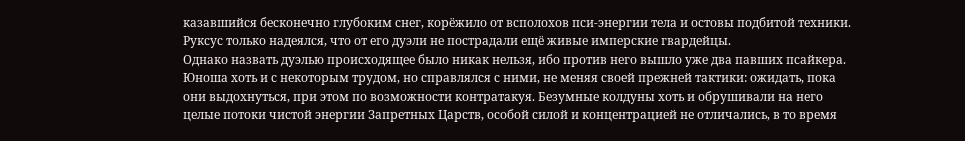казавшийся бесконечно глубоким снег, корёжило от всполохов пси-энергии тела и остовы подбитой техники. Руксус только надеялся, что от его дуэли не пострадали ещё живые имперские гвардейцы.
Однако назвать дуэлью происходящее было никак нельзя, ибо против него вышло уже два павших псайкера.
Юноша хоть и с некоторым трудом, но справлялся с ними, не меняя своей прежней тактики: ожидать, пока они выдохнуться, при этом по возможности контратакуя. Безумные колдуны хоть и обрушивали на него целые потоки чистой энергии Запретных Царств, особой силой и концентрацией не отличались, в то время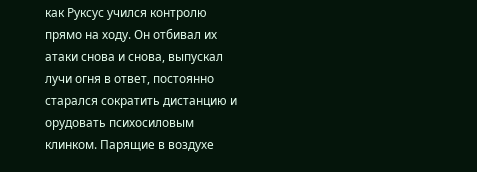как Руксус учился контролю прямо на ходу. Он отбивал их атаки снова и снова, выпускал лучи огня в ответ, постоянно старался сократить дистанцию и орудовать психосиловым клинком. Парящие в воздухе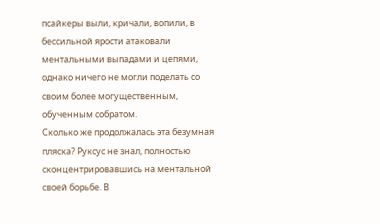псайкеры выли, кричали, вопили, в бессильной ярости атаковали ментальными выпадами и цепями, однако ничего не могли поделать со своим более могущественным, обученным собратом.
Сколько же продолжалась эта безумная пляска? Руксус не знал, полностью сконцентрировавшись на ментальной своей борьбе. В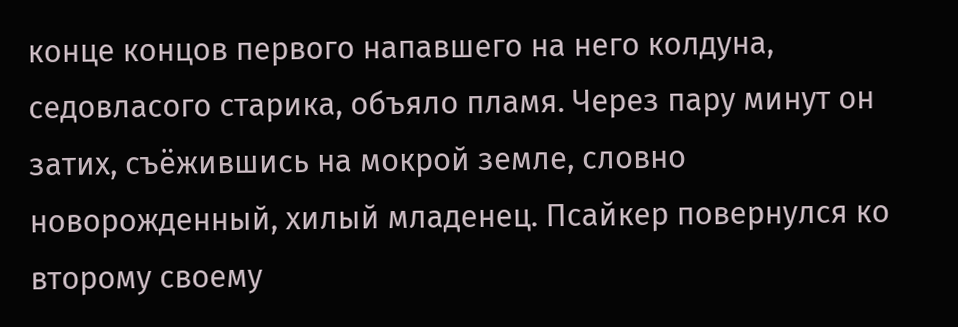конце концов первого напавшего на него колдуна, седовласого старика, объяло пламя. Через пару минут он затих, съёжившись на мокрой земле, словно новорожденный, хилый младенец. Псайкер повернулся ко второму своему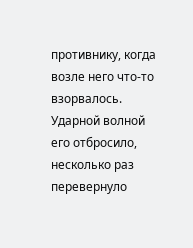противнику, когда возле него что-то взорвалось. Ударной волной его отбросило, несколько раз перевернуло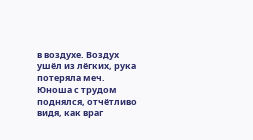в воздухе. Воздух ушёл из лёгких, рука потеряла меч. Юноша с трудом поднялся, отчётливо видя, как враг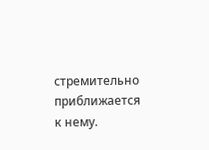стремительно приближается к нему.